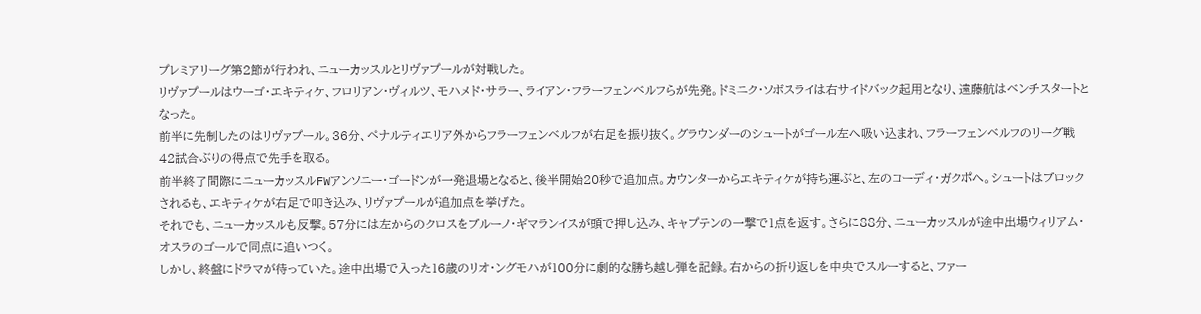プレミアリーグ第2節が行われ、ニューカッスルとリヴァプールが対戦した。
リヴァプールはウーゴ・エキティケ、フロリアン・ヴィルツ、モハメド・サラー、ライアン・フラーフェンベルフらが先発。ドミニク・ソボスライは右サイドバック起用となり、遠藤航はベンチスタートとなった。
前半に先制したのはリヴァプール。36分、ペナルティエリア外からフラーフェンベルフが右足を振り抜く。グラウンダーのシュートがゴール左へ吸い込まれ、フラーフェンベルフのリーグ戦42試合ぶりの得点で先手を取る。
前半終了間際にニューカッスルFWアンソニー・ゴードンが一発退場となると、後半開始20秒で追加点。カウンターからエキティケが持ち運ぶと、左のコーディ・ガクポへ。シュートはブロックされるも、エキティケが右足で叩き込み、リヴァプールが追加点を挙げた。
それでも、ニューカッスルも反撃。57分には左からのクロスをブルーノ・ギマランイスが頭で押し込み、キャプテンの一撃で1点を返す。さらに88分、ニューカッスルが途中出場ウィリアム・オスラのゴールで同点に追いつく。
しかし、終盤にドラマが待っていた。途中出場で入った16歳のリオ・ングモハが100分に劇的な勝ち越し弾を記録。右からの折り返しを中央でスルーすると、ファー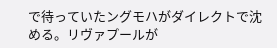で待っていたングモハがダイレクトで沈める。リヴァプールが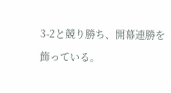3-2と競り勝ち、開幕連勝を飾っている。